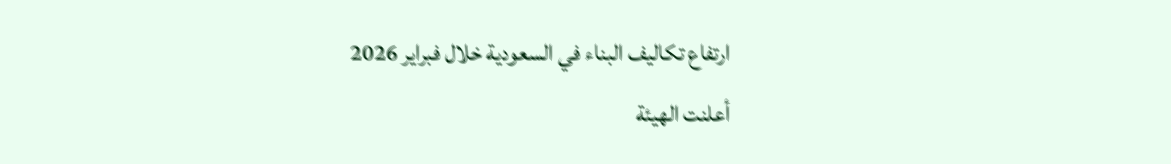ارتفاع تكاليف البناء في السعودية خلال فبراير 2026
أعلنت الهيئة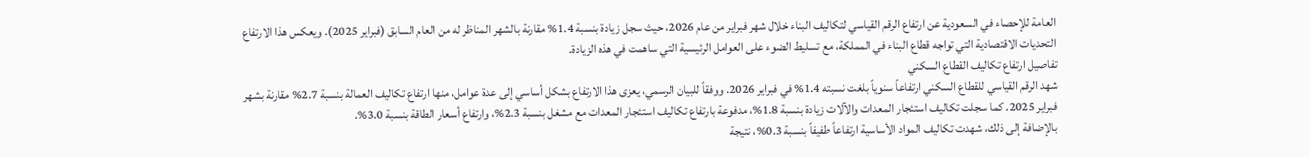العامة للإحصاء في السعودية عن ارتفاع الرقم القياسي لتكاليف البناء خلال شهر فبراير من عام 2026، حيث سجل زيادة بنسبة 1.4% مقارنة بالشهر المناظر له من العام السابق (فبراير 2025). ويعكس هذا الارتفاع التحديات الاقتصادية التي تواجه قطاع البناء في المملكة، مع تسليط الضوء على العوامل الرئيسية التي ساهمت في هذه الزيادة.
تفاصيل ارتفاع تكاليف القطاع السكني
شهد الرقم القياسي للقطاع السكني ارتفاعاً سنوياً بلغت نسبته 1.4% في فبراير 2026. ووفقاً للبيان الرسمي، يعزى هذا الارتفاع بشكل أساسي إلى عدة عوامل، منها ارتفاع تكاليف العمالة بنسبة 2.7% مقارنة بشهر فبراير 2025. كما سجلت تكاليف استئجار المعدات والآلات زيادة بنسبة 1.8%، مدفوعة بارتفاع تكاليف استئجار المعدات مع مشغل بنسبة 2.3%، وارتفاع أسعار الطاقة بنسبة 3.0%.
بالإضافة إلى ذلك، شهدت تكاليف المواد الأساسية ارتفاعاً طفيفاً بنسبة 0.3%، نتيجة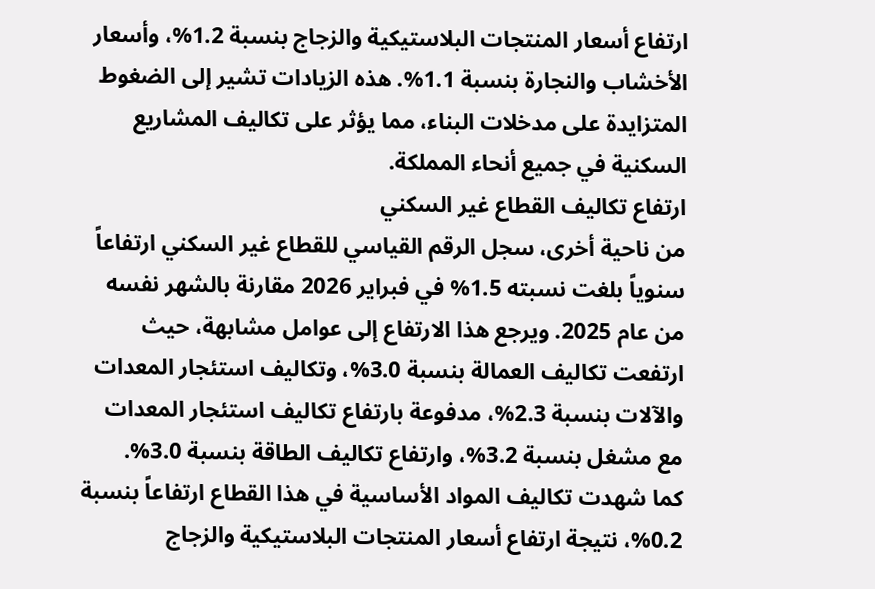ارتفاع أسعار المنتجات البلاستيكية والزجاج بنسبة 1.2%، وأسعار الأخشاب والنجارة بنسبة 1.1%. هذه الزيادات تشير إلى الضغوط المتزايدة على مدخلات البناء، مما يؤثر على تكاليف المشاريع السكنية في جميع أنحاء المملكة.
ارتفاع تكاليف القطاع غير السكني
من ناحية أخرى، سجل الرقم القياسي للقطاع غير السكني ارتفاعاً سنوياً بلغت نسبته 1.5% في فبراير 2026 مقارنة بالشهر نفسه من عام 2025. ويرجع هذا الارتفاع إلى عوامل مشابهة، حيث ارتفعت تكاليف العمالة بنسبة 3.0%، وتكاليف استئجار المعدات والآلات بنسبة 2.3%، مدفوعة بارتفاع تكاليف استئجار المعدات مع مشغل بنسبة 3.2%، وارتفاع تكاليف الطاقة بنسبة 3.0%.
كما شهدت تكاليف المواد الأساسية في هذا القطاع ارتفاعاً بنسبة 0.2%، نتيجة ارتفاع أسعار المنتجات البلاستيكية والزجاج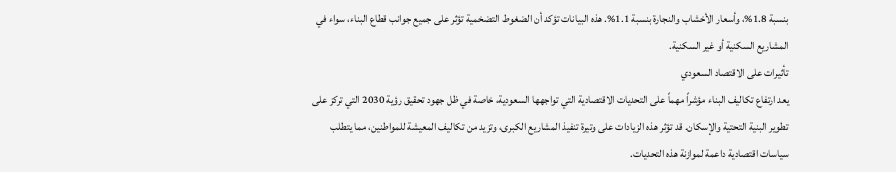بنسبة 1.8%، وأسعار الأخشاب والنجارة بنسبة 1.1%. هذه البيانات تؤكد أن الضغوط التضخمية تؤثر على جميع جوانب قطاع البناء، سواء في المشاريع السكنية أو غير السكنية.
تأثيرات على الاقتصاد السعودي
يعد ارتفاع تكاليف البناء مؤشراً مهماً على التحديات الاقتصادية التي تواجهها السعودية، خاصة في ظل جهود تحقيق رؤية 2030 التي تركز على تطوير البنية التحتية والإسكان. قد تؤثر هذه الزيادات على وتيرة تنفيذ المشاريع الكبرى، وتزيد من تكاليف المعيشة للمواطنين، مما يتطلب سياسات اقتصادية داعمة لموازنة هذه التحديات.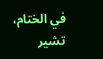في الختام، تشير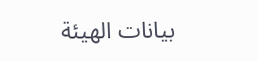بيانات الهيئة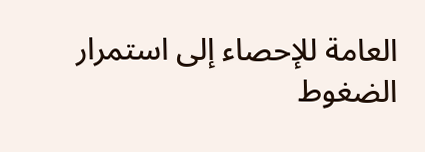العامة للإحصاء إلى استمرار الضغوط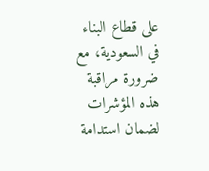على قطاع البناء في السعودية، مع ضرورة مراقبة هذه المؤشرات لضمان استدامة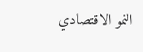النمو الاقتصادي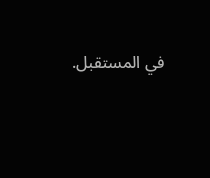في المستقبل.